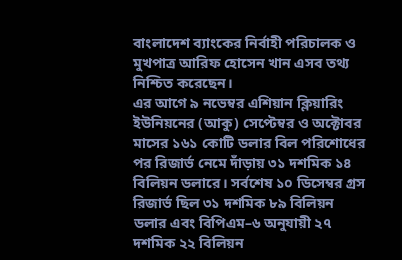বাংলাদেশ ব্যাংকের নির্বাহী পরিচালক ও মুখপাত্র আরিফ হোসেন খান এসব তথ্য নিশ্চিত করেছেন।
এর আগে ৯ নভেম্বর এশিয়ান ক্লিয়ারিং ইউনিয়নের (আকু) সেপ্টেম্বর ও অক্টোবর মাসের ১৬১ কোটি ডলার বিল পরিশোধের পর রিজার্ভ নেমে দাঁড়ায় ৩১ দশমিক ১৪ বিলিয়ন ডলারে। সর্বশেষ ১০ ডিসেম্বর গ্রস রিজার্ভ ছিল ৩১ দশমিক ৮৯ বিলিয়ন ডলার এবং বিপিএম–৬ অনুযায়ী ২৭ দশমিক ২২ বিলিয়ন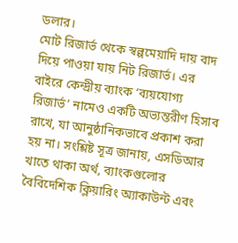ডলার।
মোট রিজার্ভ থেকে স্বল্পমেয়াদি দায় বাদ দিয়ে পাওয়া যায় নিট রিজার্ভ। এর বাইরে কেন্দ্রীয় ব্যাংক ‘ব্যয়যোগ্য রিজার্ভ’ নামেও একটি অভ্যন্তরীণ হিসাব রাখে, যা আনুষ্ঠানিকভাবে প্রকাশ করা হয় না। সংশ্লিষ্ট সূত্র জানায়, এসডিআর খাতে থাকা অর্থ, ব্যাংকগুলোর বৈবিদেশিক ক্লিয়ারিং অ্যাকাউন্ট এবং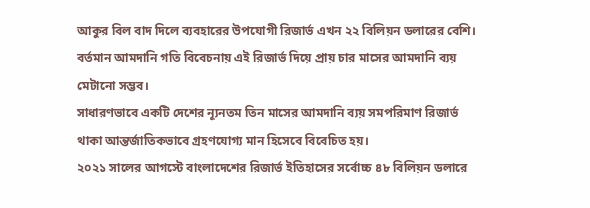আকুর বিল বাদ দিলে ব্যবহারের উপযোগী রিজার্ভ এখন ২২ বিলিয়ন ডলারের বেশি। বর্তমান আমদানি গতি বিবেচনায় এই রিজার্ভ দিয়ে প্রায় চার মাসের আমদানি ব্যয় মেটানো সম্ভব।
সাধারণভাবে একটি দেশের ন্যূনতম তিন মাসের আমদানি ব্যয় সমপরিমাণ রিজার্ভ থাকা আন্তর্জাতিকভাবে গ্রহণযোগ্য মান হিসেবে বিবেচিত হয়।
২০২১ সালের আগস্টে বাংলাদেশের রিজার্ভ ইতিহাসের সর্বোচ্চ ৪৮ বিলিয়ন ডলারে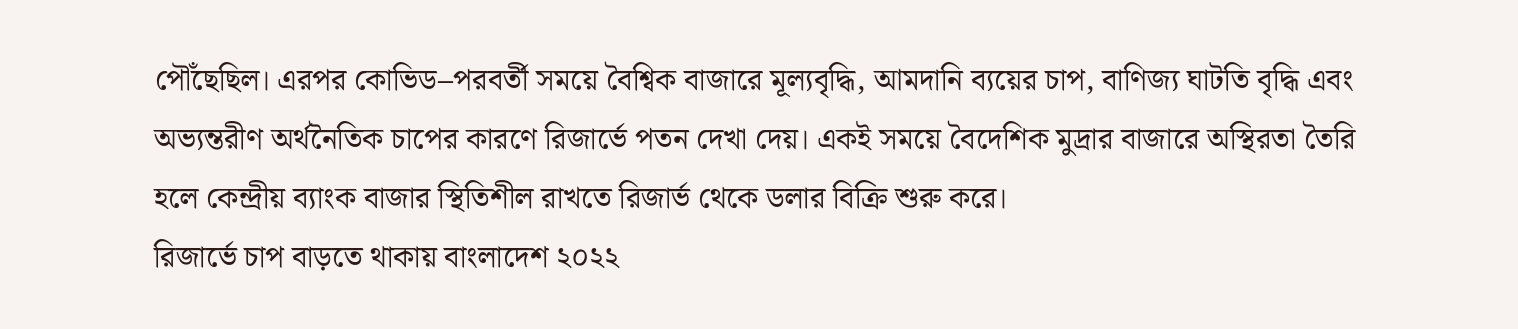পৌঁছেছিল। এরপর কোভিড–পরবর্তী সময়ে বৈশ্বিক বাজারে মূল্যবৃদ্ধি, আমদানি ব্যয়ের চাপ, বাণিজ্য ঘাটতি বৃদ্ধি এবং অভ্যন্তরীণ অর্থনৈতিক চাপের কারণে রিজার্ভে পতন দেখা দেয়। একই সময়ে বৈদেশিক মুদ্রার বাজারে অস্থিরতা তৈরি হলে কেন্দ্রীয় ব্যাংক বাজার স্থিতিশীল রাখতে রিজার্ভ থেকে ডলার বিক্রি শুরু করে।
রিজার্ভে চাপ বাড়তে থাকায় বাংলাদেশ ২০২২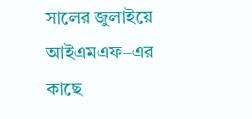সালের জুলাইয়ে আইএমএফ–এর কাছে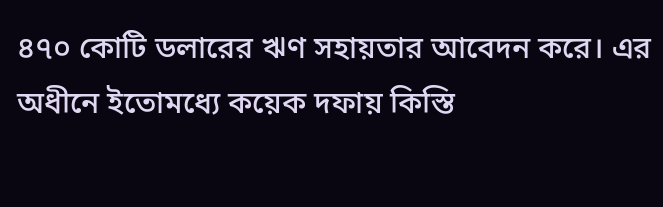৪৭০ কোটি ডলারের ঋণ সহায়তার আবেদন করে। এর অধীনে ইতোমধ্যে কয়েক দফায় কিস্তি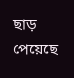ছাড় পেয়েছে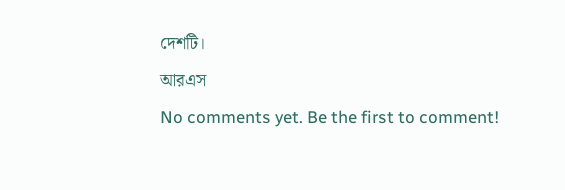দেশটি।
আরএস
No comments yet. Be the first to comment!